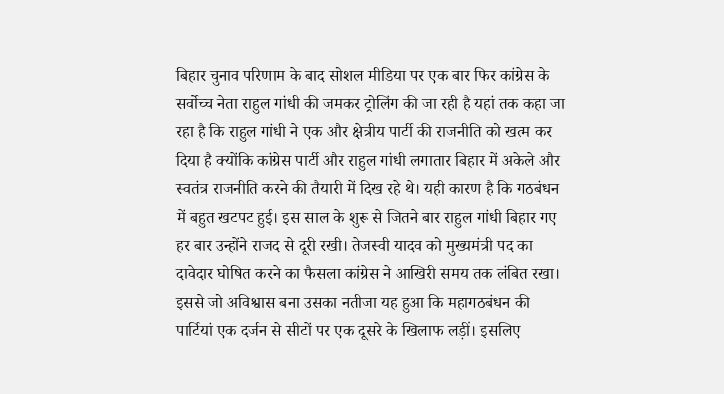बिहार चुनाव परिणाम के बाद सोशल मीडिया पर एक बार फिर कांग्रेस के सर्वोच्च नेता राहुल गांधी की जमकर ट्रोलिंग की जा रही है यहां तक कहा जा रहा है कि राहुल गांधी ने एक और क्षेत्रीय पार्टी की राजनीति को खत्म कर दिया है क्योंकि कांग्रेस पार्टी और राहुल गांधी लगातार बिहार में अकेले और स्वतंत्र राजनीति करने की तैयारी में दिख रहे थे। यही कारण है कि गठबंधन में बहुत खटपट हुई। इस साल के शुरू से जितने बार राहुल गांधी बिहार गए हर बार उन्होंने राजद से दूरी रखी। तेजस्वी यादव को मुख्यमंत्री पद का दावेदार घोषित करने का फैसला कांग्रेस ने आखिरी समय तक लंबित रखा। इससे जो अविश्वास बना उसका नतीजा यह हुआ कि महागठबंधन की पार्टियां एक दर्जन से सीटों पर एक दूसरे के खिलाफ लड़ीं। इसलिए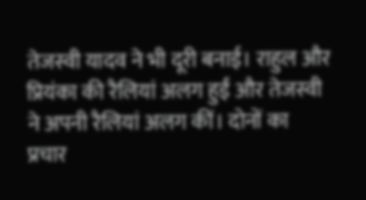तेजस्वी यादव ने भी दूरी बनाई। राहुल और प्रियंका की रैलियां अलग हुईं और तेजस्वी ने अपनी रैलियां अलग कीं। दोनों का प्रचार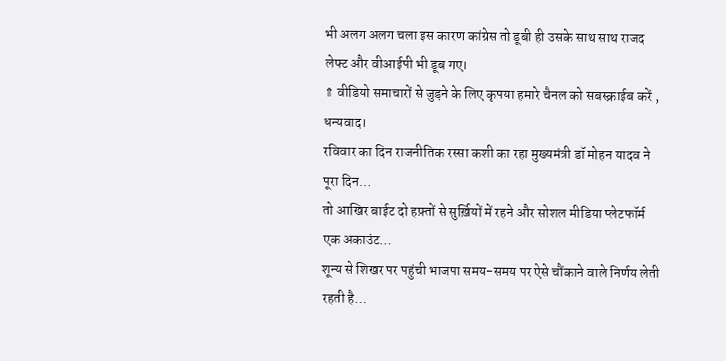भी अलग अलग चला इस कारण कांग्रेस तो डूबी ही उसके साथ साथ राजद लेफ्ट और वीआईपी भी डूब गए।
⇑ वीडियो समाचारों से जुड़ने के लिए कृपया हमारे चैनल को सबस्क्राईब करें , धन्यवाद।
रविवार का दिन राजनीतिक रस्सा कशी का रहा मुख्यमंत्री डॉ मोहन यादव ने पूरा दिन…
तो आखिर बाईट दो हफ़्तों से सुर्ख़ियों में रहने और सोशल मीडिया प्लेटफॉर्म एक अकाउंट…
शून्य से शिखर पर पहुंची भाजपा समय-समय पर ऐसे चौंकाने वाले निर्णय लेती रहती है…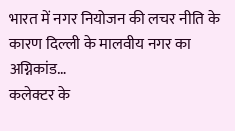भारत में नगर नियोजन की लचर नीति के कारण दिल्ली के मालवीय नगर का अग्निकांड…
कलेक्टर के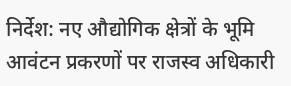निर्देश: नए औद्योगिक क्षेत्रों के भूमि आवंटन प्रकरणों पर राजस्व अधिकारी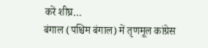करें शीघ्र…
बंगाल (पश्चिम बंगाल) में तृणमूल कांग्रेस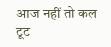आज नहीं तो कल टूट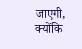जाएगी, क्योंकि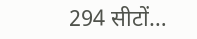294 सीटों…